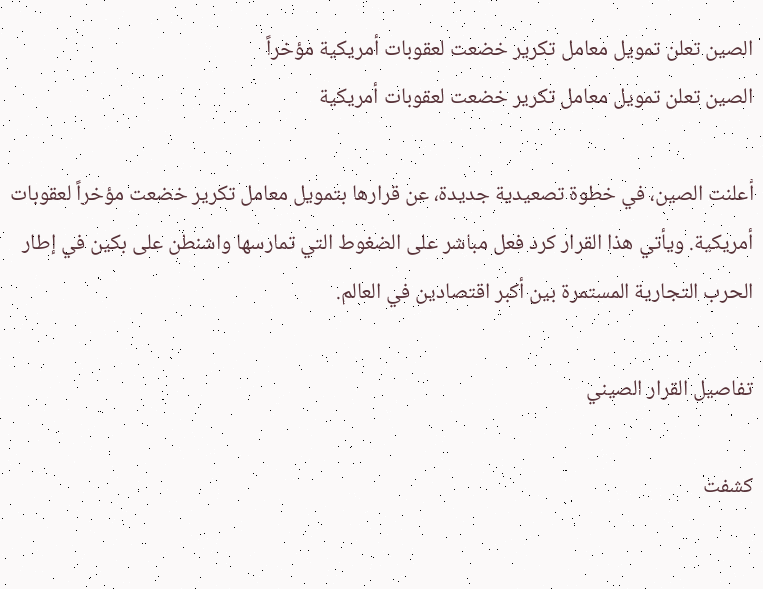الصين تعلن تمويل معامل تكرير خضعت لعقوبات أمريكية مؤخراً
الصين تعلن تمويل معامل تكرير خضعت لعقوبات أمريكية

أعلنت الصين، في خطوة تصعيدية جديدة، عن قرارها بتمويل معامل تكرير خضعت مؤخراً لعقوبات أمريكية. ويأتي هذا القرار كرد فعل مباشر على الضغوط التي تمارسها واشنطن على بكين في إطار الحرب التجارية المستمرة بين أكبر اقتصادين في العالم.

تفاصيل القرار الصيني

كشفت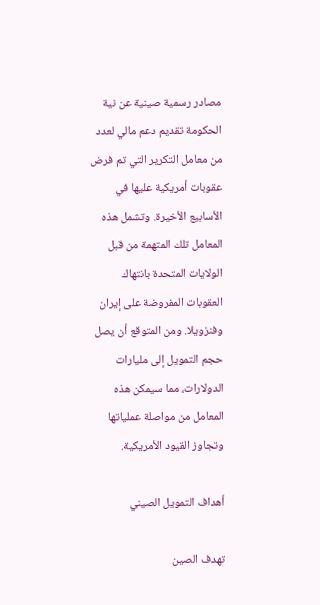مصادر رسمية صينية عن نية الحكومة تقديم دعم مالي لعدد من معامل التكرير التي تم فرض عقوبات أمريكية عليها في الأسابيع الأخيرة. وتشمل هذه المعامل تلك المتهمة من قبل الولايات المتحدة بانتهاك العقوبات المفروضة على إيران وفنزويلا. ومن المتوقع أن يصل حجم التمويل إلى مليارات الدولارات، مما سيمكن هذه المعامل من مواصلة عملياتها وتجاوز القيود الأمريكية.

أهداف التمويل الصيني

تهدف الصين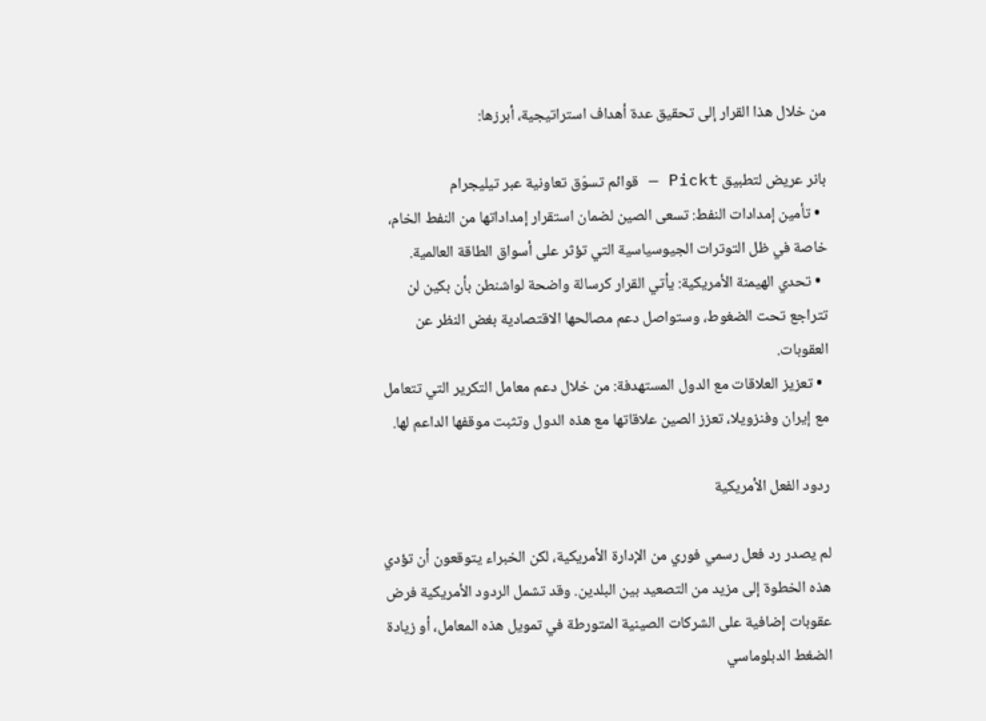من خلال هذا القرار إلى تحقيق عدة أهداف استراتيجية، أبرزها:

بانر عريض لتطبيق Pickt — قوائم تسوّق تعاونية عبر تيليجرام
  • تأمين إمدادات النفط: تسعى الصين لضمان استقرار إمداداتها من النفط الخام، خاصة في ظل التوترات الجيوسياسية التي تؤثر على أسواق الطاقة العالمية.
  • تحدي الهيمنة الأمريكية: يأتي القرار كرسالة واضحة لواشنطن بأن بكين لن تتراجع تحت الضغوط، وستواصل دعم مصالحها الاقتصادية بغض النظر عن العقوبات.
  • تعزيز العلاقات مع الدول المستهدفة: من خلال دعم معامل التكرير التي تتعامل مع إيران وفنزويلا، تعزز الصين علاقاتها مع هذه الدول وتثبت موقفها الداعم لها.

ردود الفعل الأمريكية

لم يصدر رد فعل رسمي فوري من الإدارة الأمريكية، لكن الخبراء يتوقعون أن تؤدي هذه الخطوة إلى مزيد من التصعيد بين البلدين. وقد تشمل الردود الأمريكية فرض عقوبات إضافية على الشركات الصينية المتورطة في تمويل هذه المعامل، أو زيادة الضغط الدبلوماسي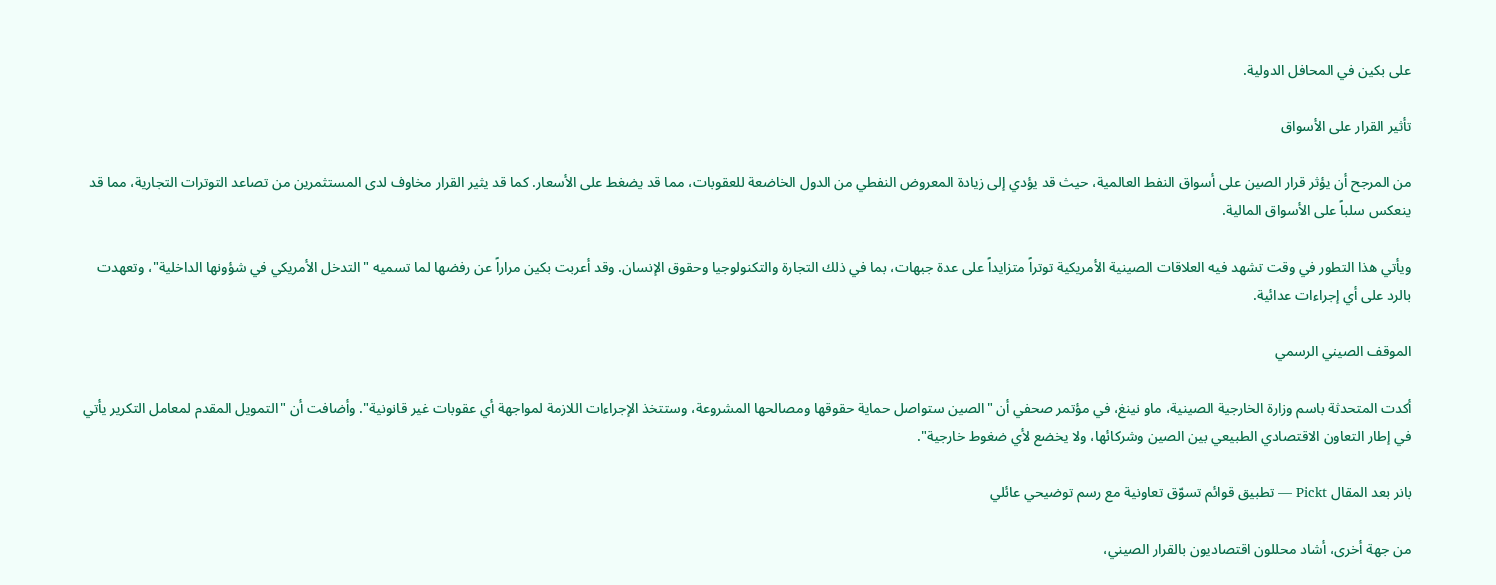على بكين في المحافل الدولية.

تأثير القرار على الأسواق

من المرجح أن يؤثر قرار الصين على أسواق النفط العالمية، حيث قد يؤدي إلى زيادة المعروض النفطي من الدول الخاضعة للعقوبات، مما قد يضغط على الأسعار. كما قد يثير القرار مخاوف لدى المستثمرين من تصاعد التوترات التجارية، مما قد ينعكس سلباً على الأسواق المالية.

ويأتي هذا التطور في وقت تشهد فيه العلاقات الصينية الأمريكية توتراً متزايداً على عدة جبهات، بما في ذلك التجارة والتكنولوجيا وحقوق الإنسان. وقد أعربت بكين مراراً عن رفضها لما تسميه "التدخل الأمريكي في شؤونها الداخلية"، وتعهدت بالرد على أي إجراءات عدائية.

الموقف الصيني الرسمي

أكدت المتحدثة باسم وزارة الخارجية الصينية، ماو نينغ، في مؤتمر صحفي أن "الصين ستواصل حماية حقوقها ومصالحها المشروعة، وستتخذ الإجراءات اللازمة لمواجهة أي عقوبات غير قانونية". وأضافت أن "التمويل المقدم لمعامل التكرير يأتي في إطار التعاون الاقتصادي الطبيعي بين الصين وشركائها، ولا يخضع لأي ضغوط خارجية".

بانر بعد المقال Pickt — تطبيق قوائم تسوّق تعاونية مع رسم توضيحي عائلي

من جهة أخرى، أشاد محللون اقتصاديون بالقرار الصيني،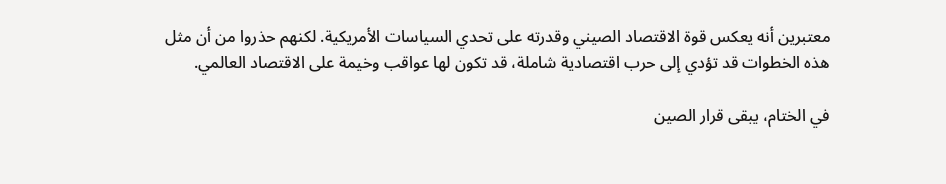معتبرين أنه يعكس قوة الاقتصاد الصيني وقدرته على تحدي السياسات الأمريكية. لكنهم حذروا من أن مثل هذه الخطوات قد تؤدي إلى حرب اقتصادية شاملة، قد تكون لها عواقب وخيمة على الاقتصاد العالمي.

في الختام، يبقى قرار الصين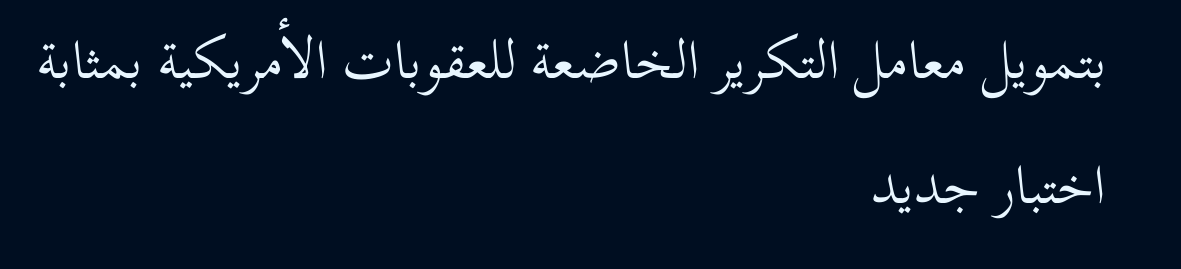بتمويل معامل التكرير الخاضعة للعقوبات الأمريكية بمثابة اختبار جديد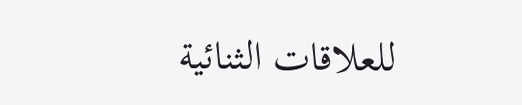للعلاقات الثنائية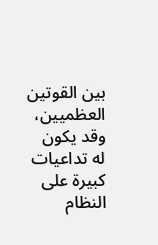بين القوتين العظميين، وقد يكون له تداعيات كبيرة على النظام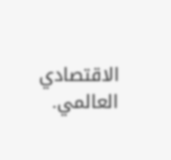الاقتصادي العالمي.